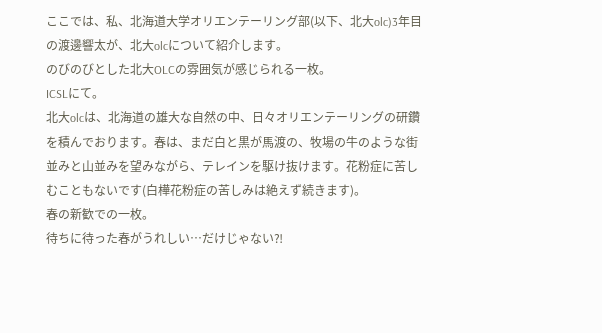ここでは、私、北海道大学オリエンテーリング部(以下、北大olc)3年目の渡邊響太が、北大olcについて紹介します。
のびのびとした北大OLCの雰囲気が感じられる一枚。
ICSLにて。
北大olcは、北海道の雄大な自然の中、日々オリエンテーリングの研鑽を積んでおります。春は、まだ白と黒が馬渡の、牧場の牛のような街並みと山並みを望みながら、テレインを駆け抜けます。花粉症に苦しむこともないです(白樺花粉症の苦しみは絶えず続きます)。
春の新歓での一枚。
待ちに待った春がうれしい…だけじゃない⁈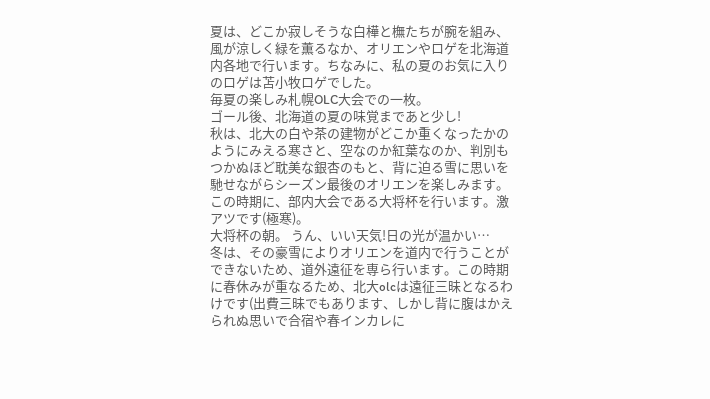夏は、どこか寂しそうな白樺と橅たちが腕を組み、風が涼しく緑を薫るなか、オリエンやロゲを北海道内各地で行います。ちなみに、私の夏のお気に入りのロゲは苫小牧ロゲでした。
毎夏の楽しみ札幌OLC大会での一枚。
ゴール後、北海道の夏の味覚まであと少し!
秋は、北大の白や茶の建物がどこか重くなったかのようにみえる寒さと、空なのか紅葉なのか、判別もつかぬほど耽美な銀杏のもと、背に迫る雪に思いを馳せながらシーズン最後のオリエンを楽しみます。この時期に、部内大会である大将杯を行います。激アツです(極寒)。
大将杯の朝。 うん、いい天気!日の光が温かい…
冬は、その豪雪によりオリエンを道内で行うことができないため、道外遠征を専ら行います。この時期に春休みが重なるため、北大olcは遠征三昧となるわけです(出費三昧でもあります、しかし背に腹はかえられぬ思いで合宿や春インカレに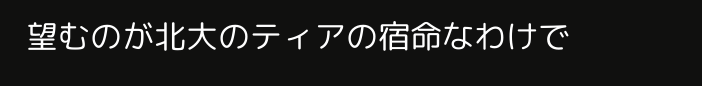望むのが北大のティアの宿命なわけで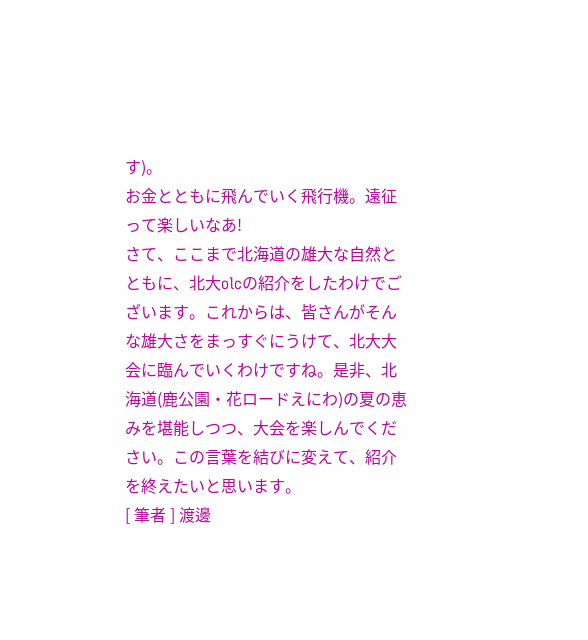す)。
お金とともに飛んでいく飛行機。遠征って楽しいなあ!
さて、ここまで北海道の雄大な自然とともに、北大olcの紹介をしたわけでございます。これからは、皆さんがそんな雄大さをまっすぐにうけて、北大大会に臨んでいくわけですね。是非、北海道(鹿公園・花ロードえにわ)の夏の恵みを堪能しつつ、大会を楽しんでください。この言葉を結びに変えて、紹介を終えたいと思います。
[ 筆者 ] 渡邊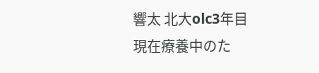響太 北大olc3年目
現在療養中のた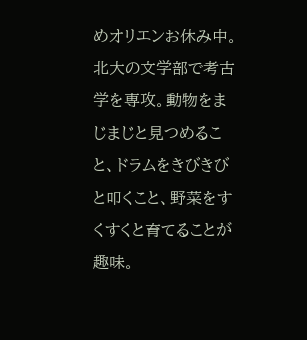めオリエンお休み中。
北大の文学部で考古学を専攻。動物をまじまじと見つめること、ドラムをきびきびと叩くこと、野菜をすくすくと育てることが趣味。